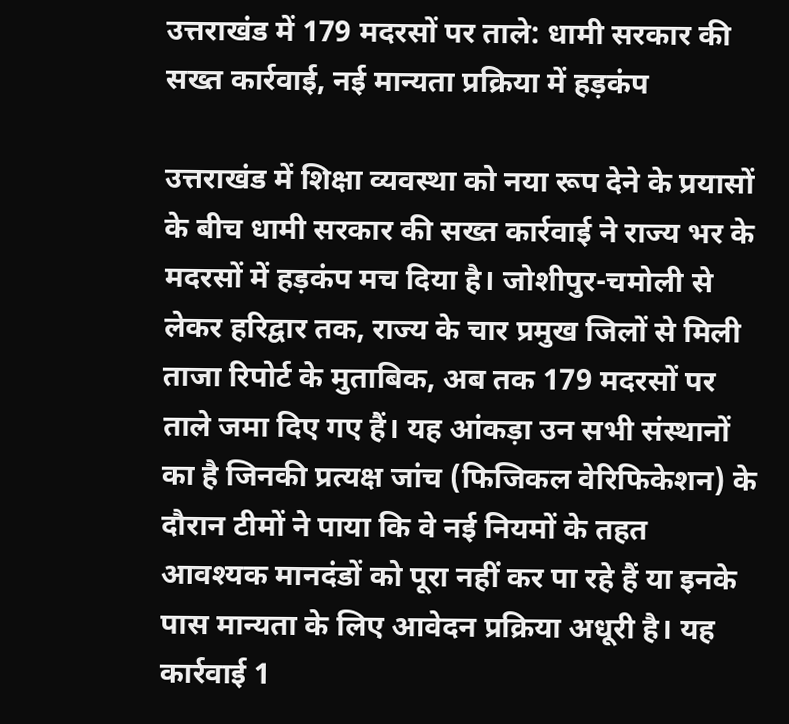उत्तराखंड में 179 मदरसों पर ताले: धामी सरकार की सख्त कार्रवाई, नई मान्यता प्रक्रिया में हड़कंप

उत्तराखंड में शिक्षा व्यवस्था को नया रूप देने के प्रयासों के बीच धामी सरकार की सख्त कार्रवाई ने राज्य भर के मदरसों में हड़कंप मच दिया है। जोशीपुर-चमोली से लेकर हरिद्वार तक, राज्य के चार प्रमुख जिलों से मिली ताजा रिपोर्ट के मुताबिक, अब तक 179 मदरसों पर ताले जमा दिए गए हैं। यह आंकड़ा उन सभी संस्थानों का है जिनकी प्रत्यक्ष जांच (फिजिकल वेरिफिकेशन) के दौरान टीमों ने पाया कि वे नई नियमों के तहत आवश्यक मानदंडों को पूरा नहीं कर पा रहे हैं या इनके पास मान्यता के लिए आवेदन प्रक्रिया अधूरी है। यह कार्रवाई 1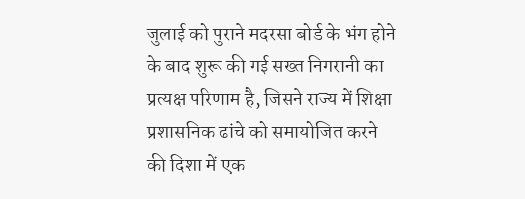जुलाई को पुराने मदरसा बोर्ड के भंग होने के बाद शुरू की गई सख्त निगरानी का प्रत्यक्ष परिणाम है, जिसने राज्य में शिक्षा प्रशासनिक ढांचे को समायोजित करने की दिशा में एक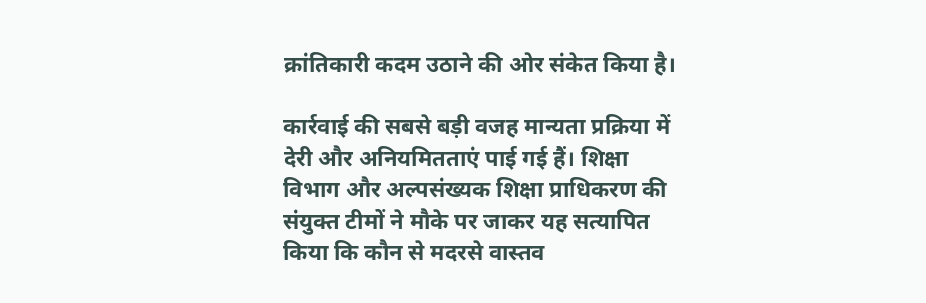क्रांतिकारी कदम उठाने की ओर संकेत किया है।

कार्रवाई की सबसे बड़ी वजह मान्यता प्रक्रिया में देरी और अनियमितताएं पाई गई हैं। शिक्षा विभाग और अल्पसंख्यक शिक्षा प्राधिकरण की संयुक्त टीमों ने मौके पर जाकर यह सत्यापित किया कि कौन से मदरसे वास्तव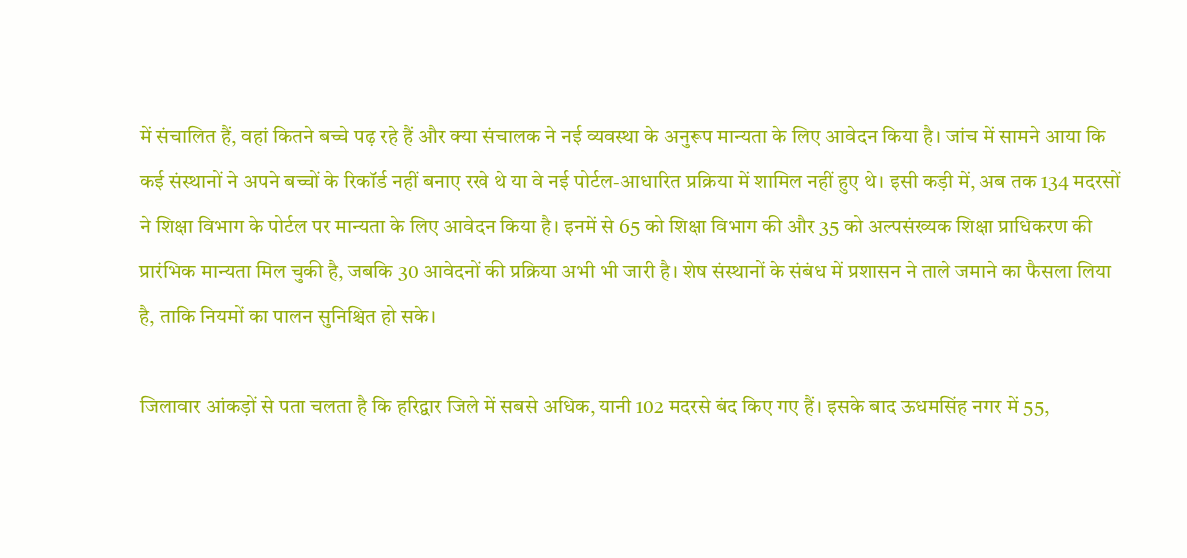में संचालित हैं, वहां कितने बच्चे पढ़ रहे हैं और क्या संचालक ने नई व्यवस्था के अनुरूप मान्यता के लिए आवेदन किया है। जांच में सामने आया कि कई संस्थानों ने अपने बच्चों के रिकॉर्ड नहीं बनाए रखे थे या वे नई पोर्टल-आधारित प्रक्रिया में शामिल नहीं हुए थे। इसी कड़ी में, अब तक 134 मदरसों ने शिक्षा विभाग के पोर्टल पर मान्यता के लिए आवेदन किया है। इनमें से 65 को शिक्षा विभाग की और 35 को अल्पसंख्यक शिक्षा प्राधिकरण की प्रारंभिक मान्यता मिल चुकी है, जबकि 30 आवेदनों की प्रक्रिया अभी भी जारी है। शेष संस्थानों के संबंध में प्रशासन ने ताले जमाने का फैसला लिया है, ताकि नियमों का पालन सुनिश्चित हो सके।

जिलावार आंकड़ों से पता चलता है कि हरिद्वार जिले में सबसे अधिक, यानी 102 मदरसे बंद किए गए हैं। इसके बाद ऊधमसिंह नगर में 55,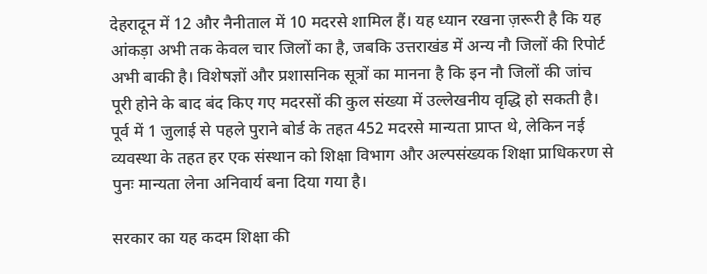देहरादून में 12 और नैनीताल में 10 मदरसे शामिल हैं। यह ध्यान रखना ज़रूरी है कि यह आंकड़ा अभी तक केवल चार जिलों का है, जबकि उत्तराखंड में अन्य नौ जिलों की रिपोर्ट अभी बाकी है। विशेषज्ञों और प्रशासनिक सूत्रों का मानना है कि इन नौ जिलों की जांच पूरी होने के बाद बंद किए गए मदरसों की कुल संख्या में उल्लेखनीय वृद्धि हो सकती है। पूर्व में 1 जुलाई से पहले पुराने बोर्ड के तहत 452 मदरसे मान्यता प्राप्त थे, लेकिन नई व्यवस्था के तहत हर एक संस्थान को शिक्षा विभाग और अल्पसंख्यक शिक्षा प्राधिकरण से पुनः मान्यता लेना अनिवार्य बना दिया गया है।

सरकार का यह कदम शिक्षा की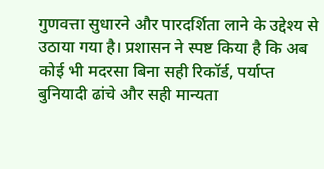गुणवत्ता सुधारने और पारदर्शिता लाने के उद्देश्य से उठाया गया है। प्रशासन ने स्पष्ट किया है कि अब कोई भी मदरसा बिना सही रिकॉर्ड, पर्याप्त बुनियादी ढांचे और सही मान्यता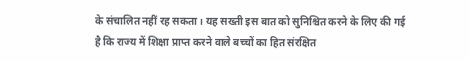के संचालित नहीं रह सकता। यह सख्ती इस बात को सुनिश्चित करने के लिए की गई है कि राज्य में शिक्षा प्राप्त करने वाले बच्चों का हित संरक्षित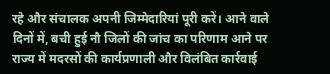रहे और संचालक अपनी जिम्मेदारियां पूरी करें। आने वाले दिनों में, बची हुई नौ जिलों की जांच का परिणाम आने पर राज्य में मदरसों की कार्यप्रणाली और विलंबित कार्रवाई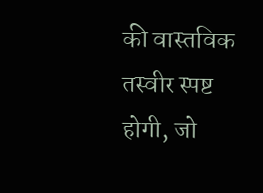की वास्तविक तस्वीर स्पष्ट होगी, जो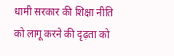धामी सरकार की शिक्षा नीति को लागू करने की दृढ़ता को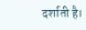दर्शाती है।